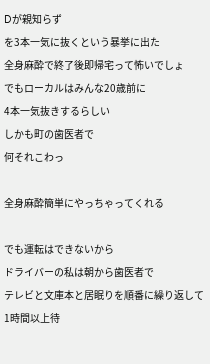Dが親知らず
を3本一気に抜くという暴挙に出た
全身麻酔で終了後即帰宅って怖いでしょ
でもローカルはみんな20歳前に
4本一気抜きするらしい
しかも町の歯医者で
何それこわっ

全身麻酔簡単にやっちゃってくれる

でも運転はできないから
ドライバーの私は朝から歯医者で
テレビと文庫本と居眠りを順番に繰り返して
1時間以上待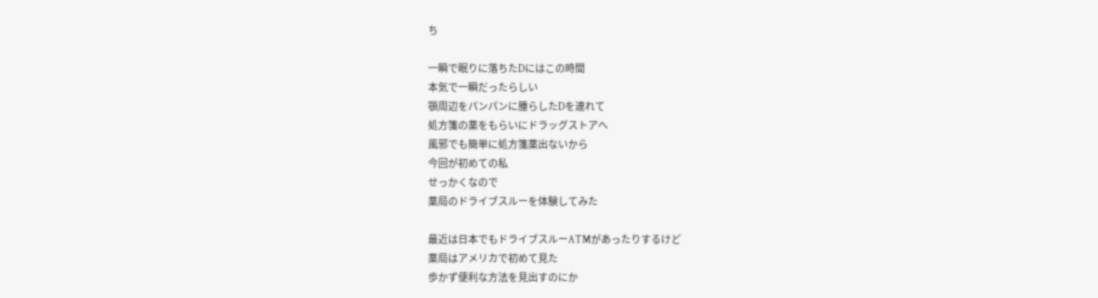ち

一瞬で眠りに落ちたDにはこの時間
本気で一瞬だったらしい
顎周辺をパンパンに腫らしたDを連れて
処方箋の薬をもらいにドラッグストアへ
風邪でも簡単に処方箋薬出ないから
今回が初めての私
せっかくなので
薬局のドライブスルーを体験してみた

最近は日本でもドライブスルーATMがあったりするけど
薬局はアメリカで初めて見た
歩かず便利な方法を見出すのにか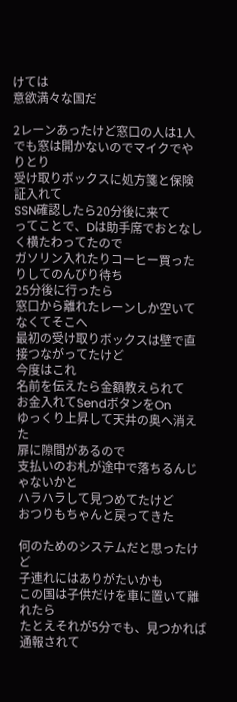けては
意欲満々な国だ

2レーンあったけど窓口の人は1人
でも窓は開かないのでマイクでやりとり
受け取りボックスに処方箋と保険証入れて
SSN確認したら20分後に来て
ってことで、Dは助手席でおとなしく横たわってたので
ガソリン入れたりコーヒー買ったりしてのんびり待ち
25分後に行ったら
窓口から離れたレーンしか空いてなくてそこへ
最初の受け取りボックスは壁で直接つながってたけど
今度はこれ
名前を伝えたら金額教えられて
お金入れてSendボタンをOn
ゆっくり上昇して天井の奥へ消えた
扉に隙間があるので
支払いのお札が途中で落ちるんじゃないかと
ハラハラして見つめてたけど
おつりもちゃんと戻ってきた

何のためのシステムだと思ったけど
子連れにはありがたいかも
この国は子供だけを車に置いて離れたら
たとえそれが5分でも、見つかれば通報されて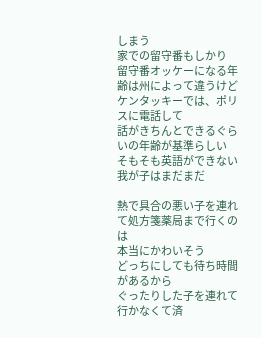しまう
家での留守番もしかり
留守番オッケーになる年齢は州によって違うけど
ケンタッキーでは、ポリスに電話して
話がきちんとできるぐらいの年齢が基準らしい
そもそも英語ができない我が子はまだまだ

熱で具合の悪い子を連れて処方箋薬局まで行くのは
本当にかわいそう
どっちにしても待ち時間があるから
ぐったりした子を連れて行かなくて済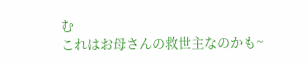む
これはお母さんの救世主なのかも~